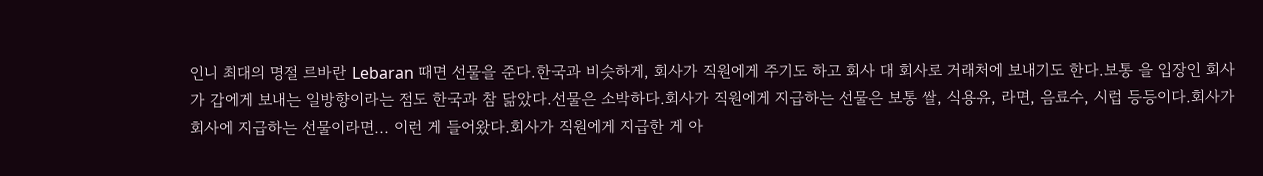인니 최대의 명절 르바란 Lebaran 때면 선물을 준다.한국과 비슷하게, 회사가 직원에게 주기도 하고 회사 대 회사로 거래처에 보내기도 한다.보통 을 입장인 회사가 갑에게 보내는 일방향이라는 점도 한국과 참 닮았다.선물은 소박하다.회사가 직원에게 지급하는 선물은 보통 쌀, 식용유, 라면, 음료수, 시럽 등등이다.회사가 회사에 지급하는 선물이라면... 이런 게 들어왔다.회사가 직원에게 지급한 게 아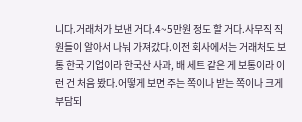니다.거래처가 보낸 거다.4~5만원 정도 할 거다.사무직 직원들이 알아서 나눠 가져갔다.이전 회사에서는 거래처도 보통 한국 기업이라 한국산 사과, 배 세트 같은 게 보통이라 이런 건 처음 봤다.어떻게 보면 주는 쪽이나 받는 쪽이나 크게 부담되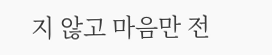지 않고 마음만 전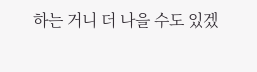하는 거니 더 나을 수도 있겠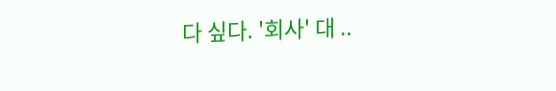다 싶다. '회사' 대 ..